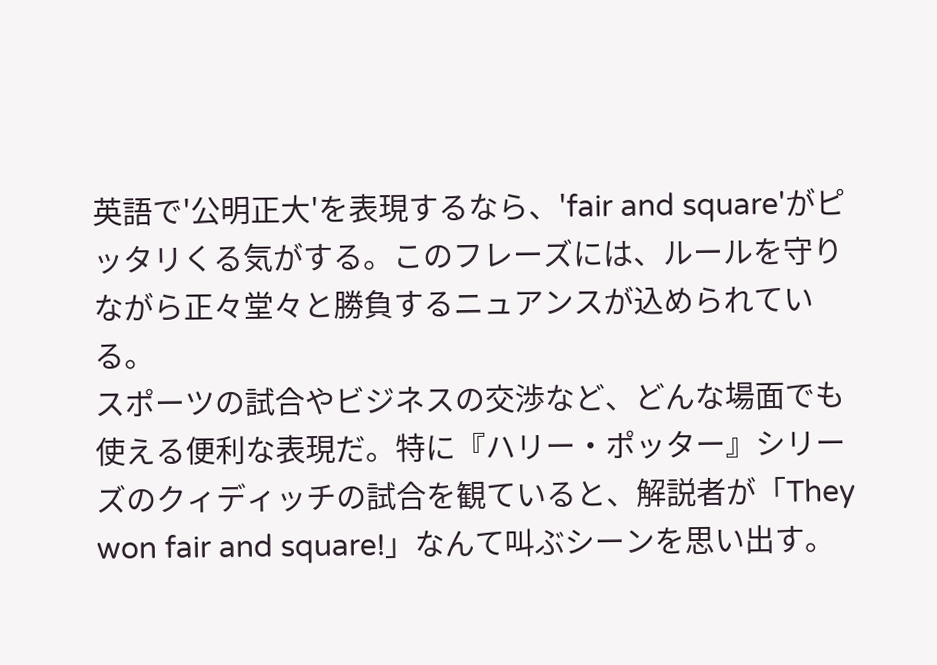英語で'公明正大'を表現するなら、'fair and square'がピッタリくる気がする。このフレーズには、ルールを守りながら正々堂々と勝負するニュアンスが込められている。
スポーツの試合やビジネスの交渉など、どんな場面でも使える便利な表現だ。特に『ハリー・ポッター』シリーズのクィディッチの試合を観ていると、解説者が「They won fair and square!」なんて叫ぶシーンを思い出す。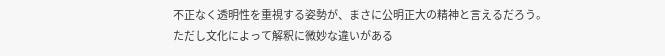不正なく透明性を重視する姿勢が、まさに公明正大の精神と言えるだろう。
ただし文化によって解釈に微妙な違いがある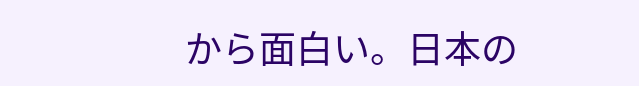から面白い。日本の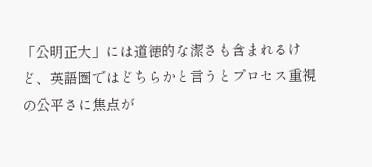「公明正大」には道徳的な潔さも含まれるけど、英語圏ではどちらかと言うとプロセス重視の公平さに焦点が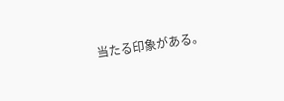当たる印象がある。